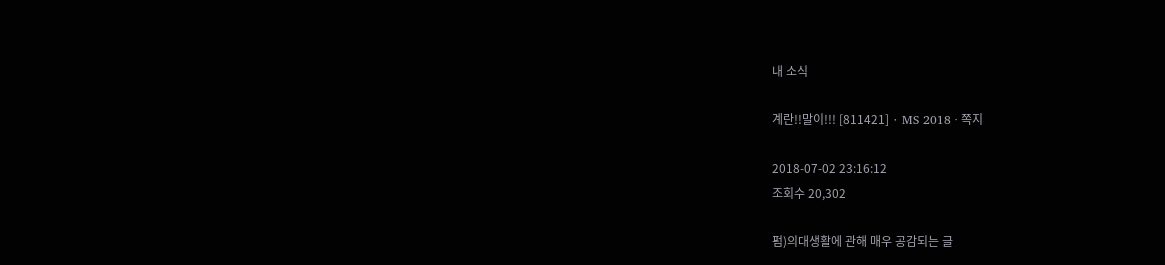내 소식

계란!!말이!!! [811421] · MS 2018 · 쪽지

2018-07-02 23:16:12
조회수 20,302

펌)의대생활에 관해 매우 공감되는 글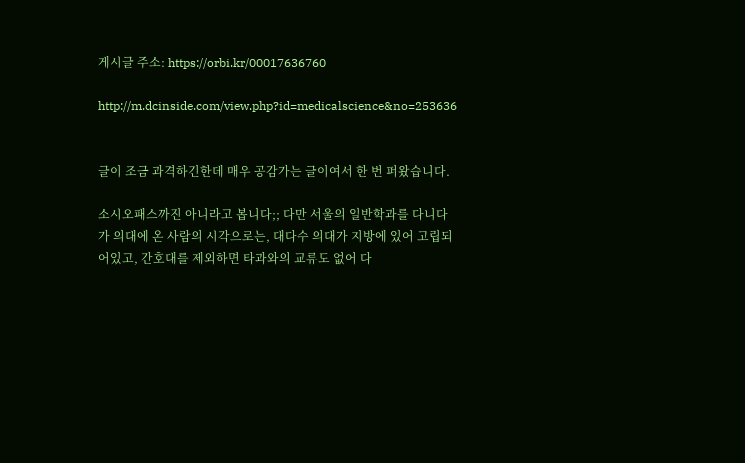게시글 주소: https://orbi.kr/00017636760

http://m.dcinside.com/view.php?id=medicalscience&no=253636


글이 조금 과격하긴한데 매우 공감가는 글이여서 한 번 퍼왔습니다.

소시오패스까진 아니라고 봅니다;; 다만 서울의 일반학과를 다니다가 의대에 온 사람의 시각으로는, 대다수 의대가 지방에 있어 고립되어있고, 간호대를 제외하면 타과와의 교류도 없어 다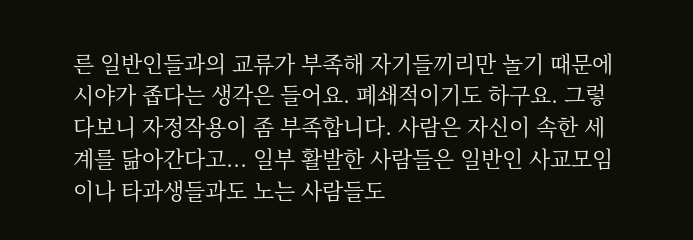른 일반인들과의 교류가 부족해 자기들끼리만 놀기 때문에 시야가 좁다는 생각은 들어요. 폐쇄적이기도 하구요. 그렇다보니 자정작용이 좀 부족합니다. 사람은 자신이 속한 세계를 닮아간다고... 일부 활발한 사람들은 일반인 사교모임이나 타과생들과도 노는 사람들도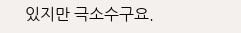있지만 극소수구요.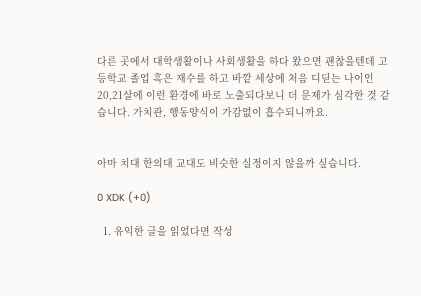다른 곳에서 대학생활이나 사회생활을 하다 왔으면 괜찮을텐데 고등학교 졸업 혹은 재수를 하고 바깥 세상에 처음 디딛는 나이인 20,21살에 이런 환경에 바로 노출되다보니 더 문제가 심각한 것 같습니다. 가치관, 행동양식이 가감없이 흡수되니까요.


아마 치대 한의대 교대도 비슷한 실정이지 않을까 싶습니다.

0 XDK (+0)

  1. 유익한 글을 읽었다면 작성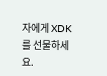자에게 XDK를 선물하세요.